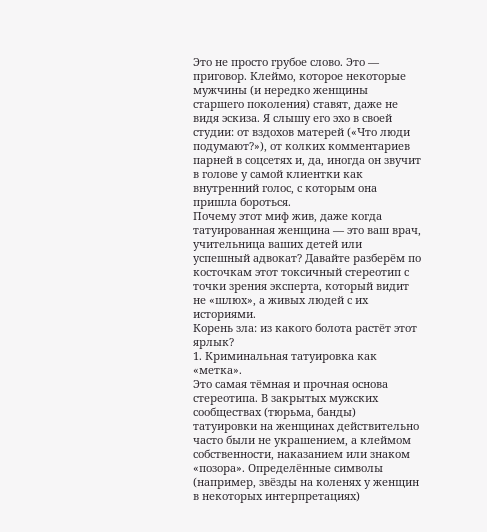Это не просто грубое слово. Это — приговор. Клеймо, которое некоторые мужчины (и нередко женщины старшего поколения) ставят, даже не видя эскиза. Я слышу его эхо в своей студии: от вздохов матерей («Что люди подумают?»), от колких комментариев парней в соцсетях и, да, иногда он звучит в голове у самой клиентки как внутренний голос, с которым она пришла бороться.
Почему этот миф жив, даже когда татуированная женщина — это ваш врач, учительница ваших детей или успешный адвокат? Давайте разберём по косточкам этот токсичный стереотип с точки зрения эксперта, который видит не «шлюх», а живых людей с их историями.
Корень зла: из какого болота растёт этот ярлык?
1. Криминальная татуировка как «метка».
Это самая тёмная и прочная основа стереотипа. В закрытых мужских сообществах (тюрьма, банды) татуировки на женщинах действительно часто были не украшением, а клеймом собственности, наказанием или знаком «позора». Определённые символы (например, звёзды на коленях у женщин в некоторых интерпретациях)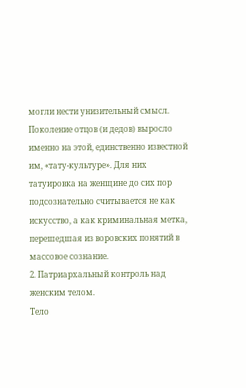могли нести унизительный смысл. Поколение отцов (и дедов) выросло именно на этой, единственно известной им, «тату-культуре». Для них татуировка на женщине до сих пор подсознательно считывается не как искусство, а как криминальная метка, перешедшая из воровских понятий в массовое сознание.
2. Патриархальный контроль над женским телом.
Тело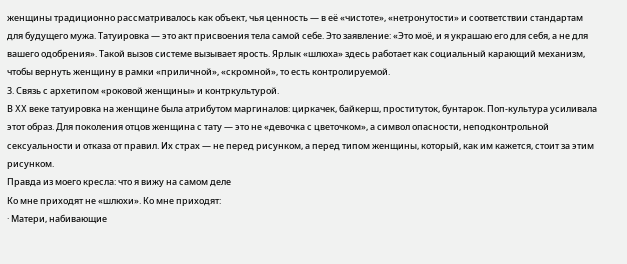женщины традиционно рассматривалось как объект, чья ценность — в её «чистоте», «нетронутости» и соответствии стандартам для будущего мужа. Татуировка — это акт присвоения тела самой себе. Это заявление: «Это моё, и я украшаю его для себя, а не для вашего одобрения». Такой вызов системе вызывает ярость. Ярлык «шлюха» здесь работает как социальный карающий механизм, чтобы вернуть женщину в рамки «приличной», «скромной», то есть контролируемой.
3. Связь с архетипом «роковой женщины» и контркультурой.
В XX веке татуировка на женщине была атрибутом маргиналов: циркачек, байкерш, проституток, бунтарок. Поп-культура усиливала этот образ. Для поколения отцов женщина с тату — это не «девочка с цветочком», а символ опасности, неподконтрольной сексуальности и отказа от правил. Их страх — не перед рисунком, а перед типом женщины, который, как им кажется, стоит за этим рисунком.
Правда из моего кресла: что я вижу на самом деле
Ко мне приходят не «шлюхи». Ко мне приходят:
· Матери, набивающие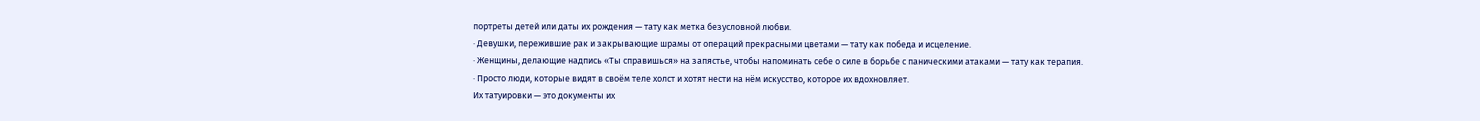портреты детей или даты их рождения — тату как метка безусловной любви.
· Девушки, пережившие рак и закрывающие шрамы от операций прекрасными цветами — тату как победа и исцеление.
· Женщины, делающие надпись «Ты справишься» на запястье, чтобы напоминать себе о силе в борьбе с паническими атаками — тату как терапия.
· Просто люди, которые видят в своём теле холст и хотят нести на нём искусство, которое их вдохновляет.
Их татуировки — это документы их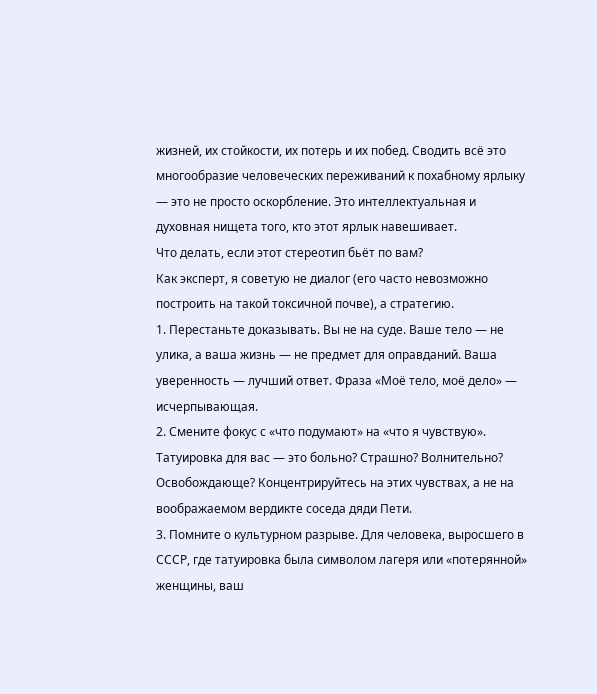жизней, их стойкости, их потерь и их побед. Сводить всё это многообразие человеческих переживаний к похабному ярлыку — это не просто оскорбление. Это интеллектуальная и духовная нищета того, кто этот ярлык навешивает.
Что делать, если этот стереотип бьёт по вам?
Как эксперт, я советую не диалог (его часто невозможно построить на такой токсичной почве), а стратегию.
1. Перестаньте доказывать. Вы не на суде. Ваше тело — не улика, а ваша жизнь — не предмет для оправданий. Ваша уверенность — лучший ответ. Фраза «Моё тело, моё дело» — исчерпывающая.
2. Смените фокус с «что подумают» на «что я чувствую». Татуировка для вас — это больно? Страшно? Волнительно? Освобождающе? Концентрируйтесь на этих чувствах, а не на воображаемом вердикте соседа дяди Пети.
3. Помните о культурном разрыве. Для человека, выросшего в СССР, где татуировка была символом лагеря или «потерянной» женщины, ваш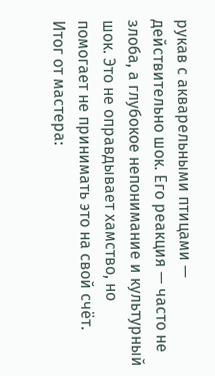рукав с акварельными птицами — действительно шок. Его реакция — часто не злоба, а глубокое непонимание и культурный шок. Это не оправдывает хамство, но помогает не принимать это на свой счёт.
Итог от мастера: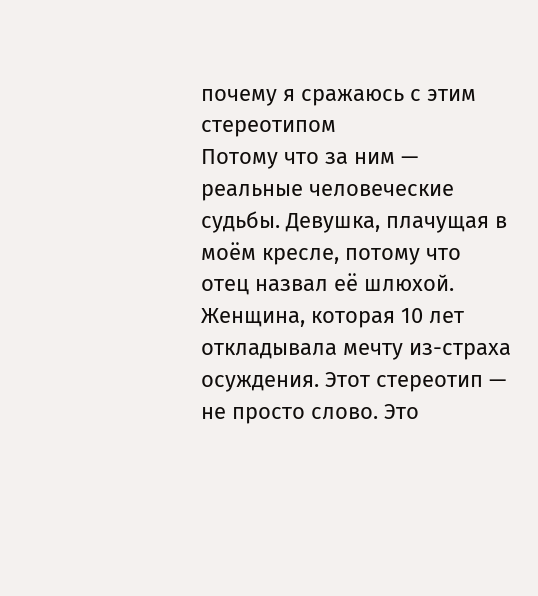почему я сражаюсь с этим стереотипом
Потому что за ним — реальные человеческие судьбы. Девушка, плачущая в моём кресле, потому что отец назвал её шлюхой. Женщина, которая 10 лет откладывала мечту из-страха осуждения. Этот стереотип — не просто слово. Это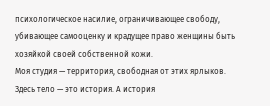психологическое насилие, ограничивающее свободу, убивающее самооценку и крадущее право женщины быть хозяйкой своей собственной кожи.
Моя студия — территория, свободная от этих ярлыков. Здесь тело — это история. А история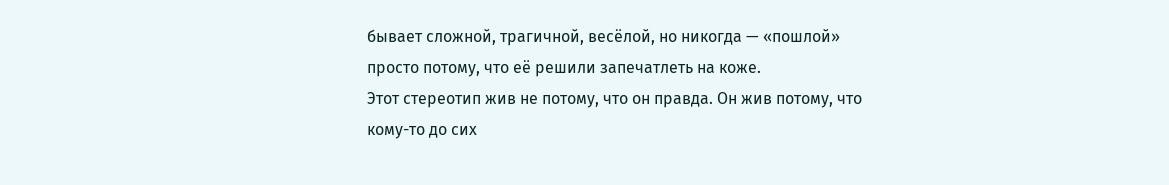бывает сложной, трагичной, весёлой, но никогда — «пошлой» просто потому, что её решили запечатлеть на коже.
Этот стереотип жив не потому, что он правда. Он жив потому, что кому-то до сих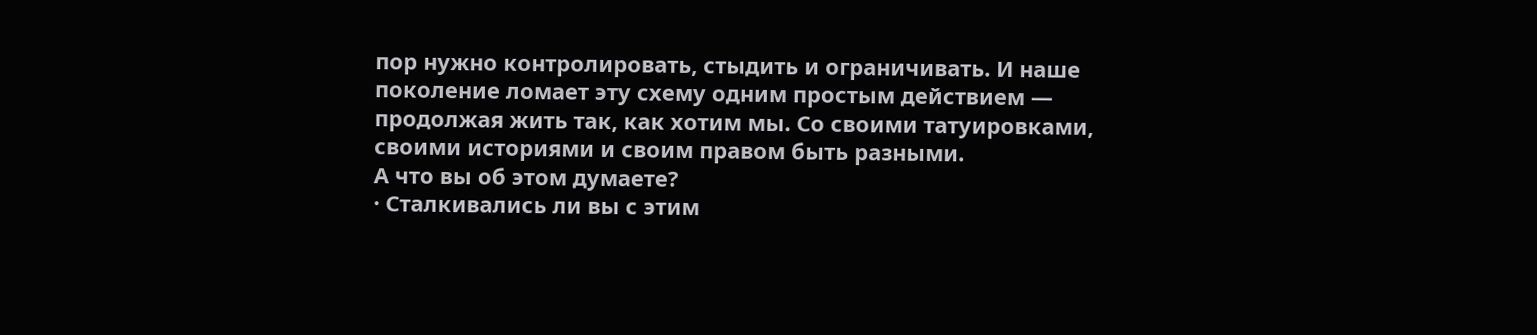пор нужно контролировать, стыдить и ограничивать. И наше поколение ломает эту схему одним простым действием — продолжая жить так, как хотим мы. Со своими татуировками, своими историями и своим правом быть разными.
А что вы об этом думаете?
· Сталкивались ли вы с этим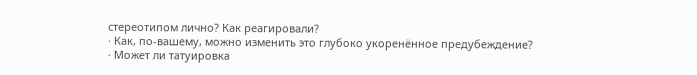стереотипом лично? Как реагировали?
· Как, по-вашему, можно изменить это глубоко укоренённое предубеждение?
· Может ли татуировка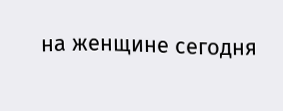на женщине сегодня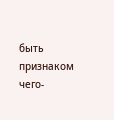быть признаком чего-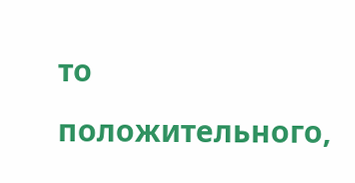то положительного,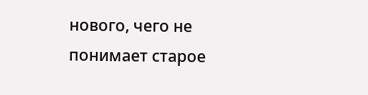нового, чего не понимает старое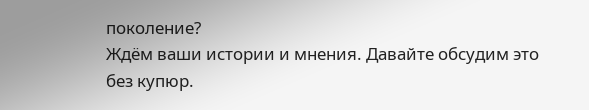поколение?
Ждём ваши истории и мнения. Давайте обсудим это без купюр.